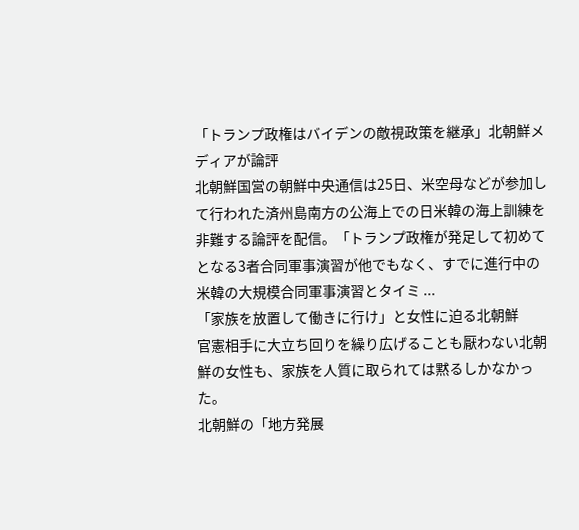「トランプ政権はバイデンの敵視政策を継承」北朝鮮メディアが論評
北朝鮮国営の朝鮮中央通信は25日、米空母などが参加して行われた済州島南方の公海上での日米韓の海上訓練を非難する論評を配信。「トランプ政権が発足して初めてとなる3者合同軍事演習が他でもなく、すでに進行中の米韓の大規模合同軍事演習とタイミ ...
「家族を放置して働きに行け」と女性に迫る北朝鮮
官憲相手に大立ち回りを繰り広げることも厭わない北朝鮮の女性も、家族を人質に取られては黙るしかなかった。
北朝鮮の「地方発展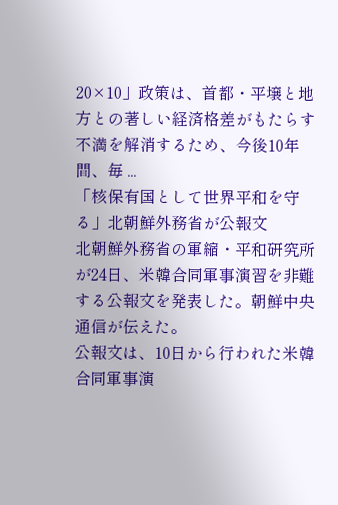20×10」政策は、首都・平壌と地方との著しい経済格差がもたらす不満を解消するため、今後10年間、毎 ...
「核保有国として世界平和を守る」北朝鮮外務省が公報文
北朝鮮外務省の軍縮・平和研究所が24日、米韓合同軍事演習を非難する公報文を発表した。朝鮮中央通信が伝えた。
公報文は、10日から行われた米韓合同軍事演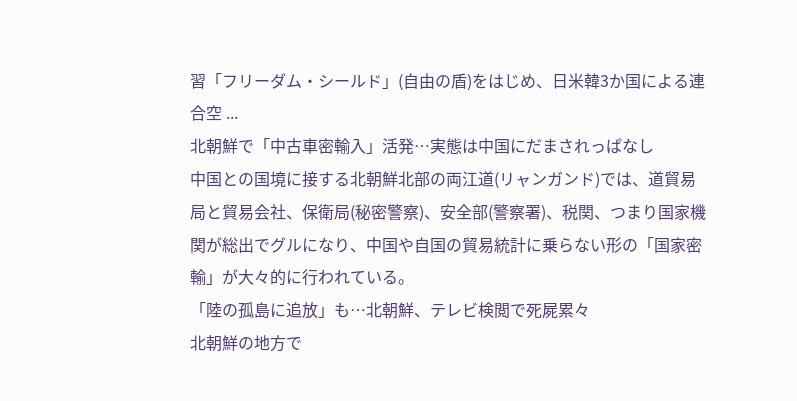習「フリーダム・シールド」(自由の盾)をはじめ、日米韓3か国による連合空 ...
北朝鮮で「中古車密輸入」活発…実態は中国にだまされっぱなし
中国との国境に接する北朝鮮北部の両江道(リャンガンド)では、道貿易局と貿易会社、保衛局(秘密警察)、安全部(警察署)、税関、つまり国家機関が総出でグルになり、中国や自国の貿易統計に乗らない形の「国家密輸」が大々的に行われている。
「陸の孤島に追放」も…北朝鮮、テレビ検閲で死屍累々
北朝鮮の地方で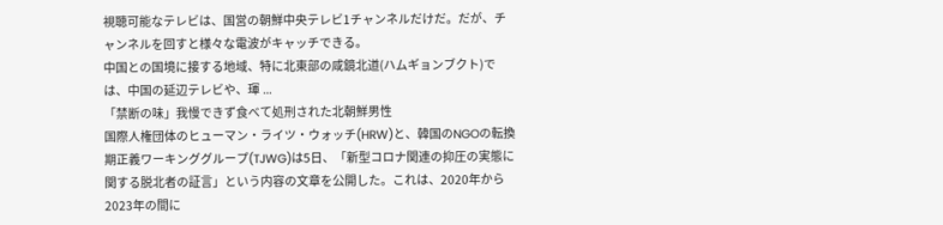視聴可能なテレビは、国営の朝鮮中央テレビ1チャンネルだけだ。だが、チャンネルを回すと様々な電波がキャッチできる。
中国との国境に接する地域、特に北東部の咸鏡北道(ハムギョンブクト)では、中国の延辺テレビや、琿 ...
「禁断の味」我慢できず食べて処刑された北朝鮮男性
国際人権団体のヒューマン・ライツ・ウォッチ(HRW)と、韓国のNGOの転換期正義ワーキンググループ(TJWG)は5日、「新型コロナ関連の抑圧の実態に関する脱北者の証言」という内容の文章を公開した。これは、2020年から2023年の間に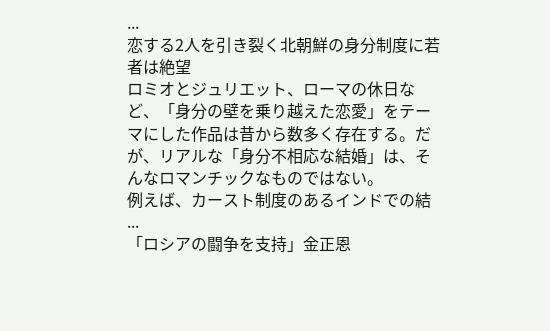...
恋する2人を引き裂く北朝鮮の身分制度に若者は絶望
ロミオとジュリエット、ローマの休日など、「身分の壁を乗り越えた恋愛」をテーマにした作品は昔から数多く存在する。だが、リアルな「身分不相応な結婚」は、そんなロマンチックなものではない。
例えば、カースト制度のあるインドでの結 ...
「ロシアの闘争を支持」金正恩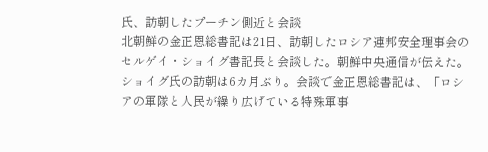氏、訪朝したプーチン側近と会談
北朝鮮の金正恩総書記は21日、訪朝したロシア連邦安全理事会のセルゲイ・ショイグ書記長と会談した。朝鮮中央通信が伝えた。
ショイグ氏の訪朝は6カ月ぶり。会談で金正恩総書記は、「ロシアの軍隊と人民が繰り広げている特殊軍事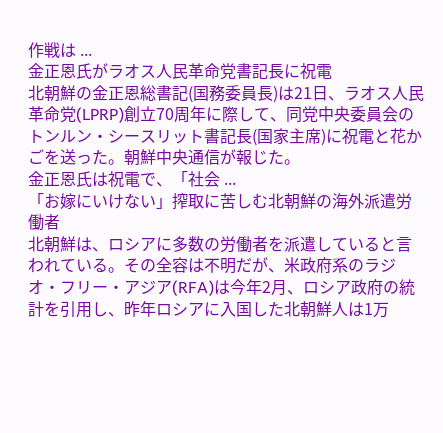作戦は ...
金正恩氏がラオス人民革命党書記長に祝電
北朝鮮の金正恩総書記(国務委員長)は21日、ラオス人民革命党(LPRP)創立70周年に際して、同党中央委員会のトンルン・シースリット書記長(国家主席)に祝電と花かごを送った。朝鮮中央通信が報じた。
金正恩氏は祝電で、「社会 ...
「お嫁にいけない」搾取に苦しむ北朝鮮の海外派遣労働者
北朝鮮は、ロシアに多数の労働者を派遣していると言われている。その全容は不明だが、米政府系のラジオ・フリー・アジア(RFA)は今年2月、ロシア政府の統計を引用し、昨年ロシアに入国した北朝鮮人は1万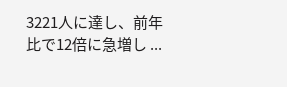3221人に達し、前年比で12倍に急増し ...